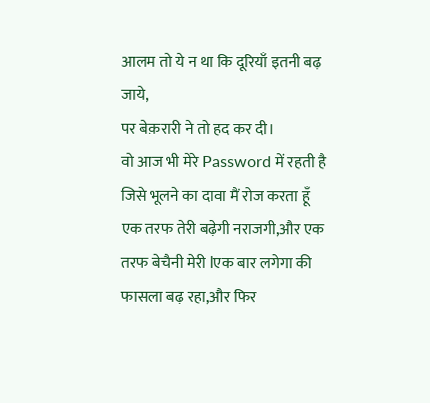आलम तो ये न था कि दूरियाँ इतनी बढ़ जाये,
पर बेक़रारी ने तो हद कर दी।
वो आज भी मेरे Password में रहती है
जिसे भूलने का दावा मैं रोज करता हूँ
एक तरफ तेरी बढ़ेगी नराजगी,और एक तरफ बेचैनी मेरी lएक बार लगेगा की फासला बढ़ रहा,और फिर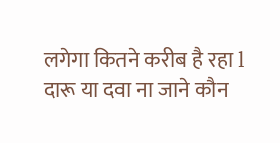लगेगा कितने करीब है रहा l
दारू या दवा ना जाने कौन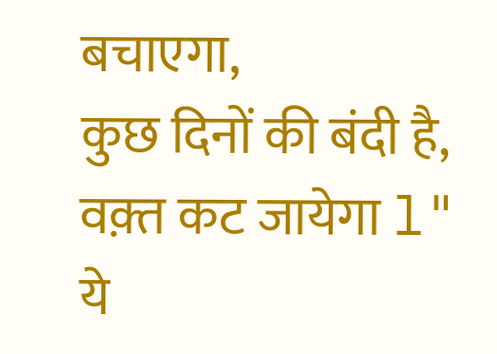बचाएगा,
कुछ दिनों की बंदी है, वक़्त कट जायेगा l"
ये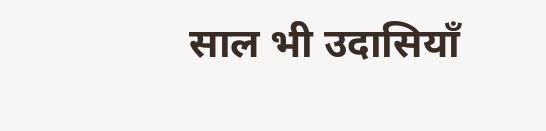साल भी उदासियाँ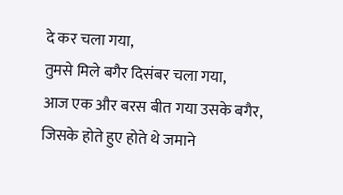दे कर चला गया,
तुमसे मिले बगैर दिसंबर चला गया,
आज एक और बरस बीत गया उसके बगैर,
जिसके होते हुए होते थे जमाने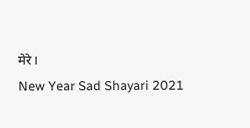मेरे।
New Year Sad Shayari 2021